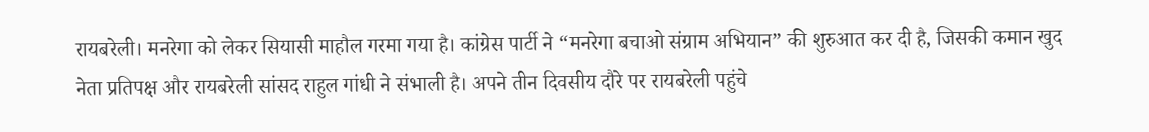रायबरेली। मनरेगा को लेकर सियासी माहौल गरमा गया है। कांग्रेस पार्टी ने “मनरेगा बचाओ संग्राम अभियान” की शुरुआत कर दी है, जिसकी कमान खुद नेता प्रतिपक्ष और रायबरेली सांसद राहुल गांधी ने संभाली है। अपने तीन दिवसीय दौरे पर रायबरेली पहुंचे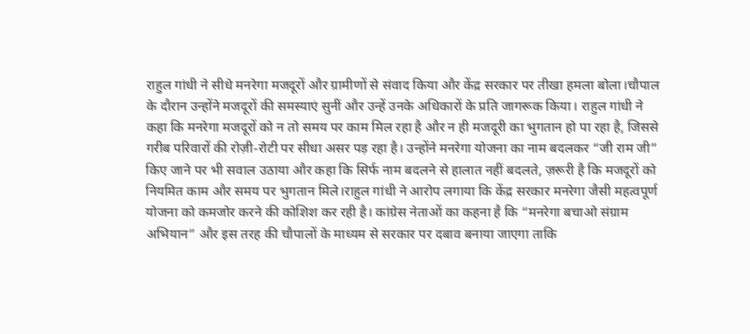राहुल गांधी ने सीधे मनरेगा मजदूरों और ग्रामीणों से संवाद किया और केंद्र सरकार पर तीखा हमला बोला।चौपाल के दौरान उन्होंने मजदूरों की समस्याएं सुनीं और उन्हें उनके अधिकारों के प्रति जागरूक किया। राहुल गांधी ने कहा कि मनरेगा मजदूरों को न तो समय पर काम मिल रहा है और न ही मजदूरी का भुगतान हो पा रहा है, जिससे गरीब परिवारों की रोज़ी-रोटी पर सीधा असर पड़ रहा है। उन्होंने मनरेगा योजना का नाम बदलकर “जी राम जी” किए जाने पर भी सवाल उठाया और कहा कि सिर्फ नाम बदलने से हालात नहीं बदलते, ज़रूरी है कि मजदूरों को नियमित काम और समय पर भुगतान मिले।राहुल गांधी ने आरोप लगाया कि केंद्र सरकार मनरेगा जैसी महत्वपूर्ण योजना को कमजोर करने की कोशिश कर रही है। कांग्रेस नेताओं का कहना है कि “मनरेगा बचाओ संग्राम अभियान” और इस तरह की चौपालों के माध्यम से सरकार पर दबाव बनाया जाएगा ताकि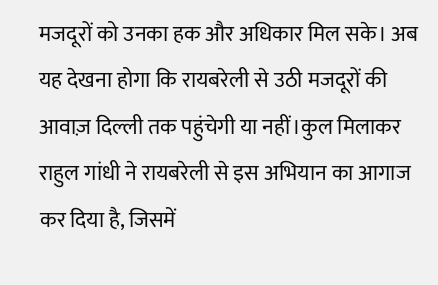मजदूरों को उनका हक और अधिकार मिल सके। अब यह देखना होगा कि रायबरेली से उठी मजदूरों की आवाज़ दिल्ली तक पहुंचेगी या नहीं।कुल मिलाकर राहुल गांधी ने रायबरेली से इस अभियान का आगाज कर दिया है, जिसमें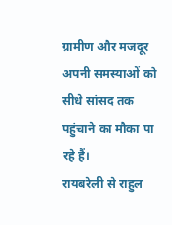ग्रामीण और मजदूर अपनी समस्याओं को सीधे सांसद तक पहुंचाने का मौका पा रहे हैं।
रायबरेली से राहुल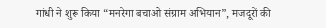गांधी ने शुरू किया “मनरेगा बचाओ संग्राम अभियान”, मजदूरों की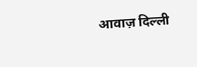आवाज़ दिल्ली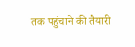तक पहुंचाने की तैयारी